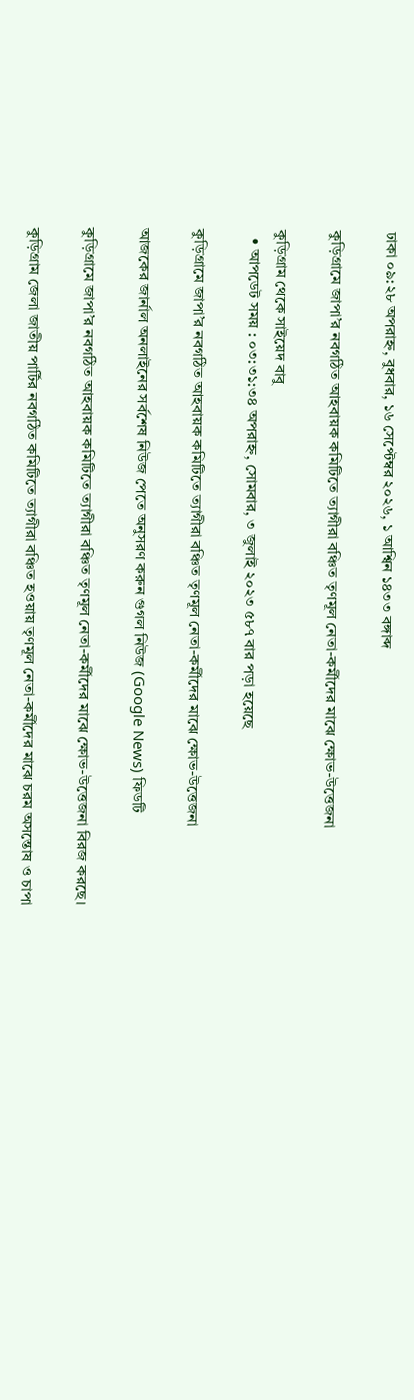ঢাকা ০৯:২৮ অপরাহ্ন, বুধবার, ১৬ সেপ্টেম্বর ২০২৬, ১ আশ্বিন ১৪৩৩ বঙ্গাব্দ

কুড়িগ্রামে জাপা’র নবগঠিত আহবায়ক কমিটিতে ত্যাগীরা বঞ্চিত তৃণমূল নেতা-কর্মীদের মাঝে ক্ষোভ-উত্তেজনা

কুড়িগ্রাম থেকে সাইয়েদ বাবু
  • আপডেট সময় : ০৩:৩১:৩৪ অপরাহ্ন, সোমবার, ৩ জুলাই ২০২৩ ৫৮৭ বার পড়া হয়েছে

কুড়িগ্রামে জাপা’র নবগঠিত আহবায়ক কমিটিতে ত্যাগীরা বঞ্চিত তৃণমূল নেতা-কর্মীদের মাঝে ক্ষোভ-উত্তেজনা

আজকের জার্নাল অনলাইনের সর্বশেষ নিউজ পেতে অনুসরণ করুন গুগল নিউজ (Google News) ফিডটি

কুড়িগ্রামে জাপা’র নবগঠিত আহবায়ক কমিটিতে ত্যাগীরা বঞ্চিত তৃণমূল নেতা-কর্মীদের মাঝে ক্ষোভ-উত্তেজনা বিরজ করছে।

কুড়িগ্রাম জেলা জাতীয় পার্টির নবগঠিত কমিটিতে ত্যাগীরা বঞ্চিত হওয়ায় তৃণমূল নেতা-কর্মীদের মাঝে চরম অসন্তোষ ও চাপা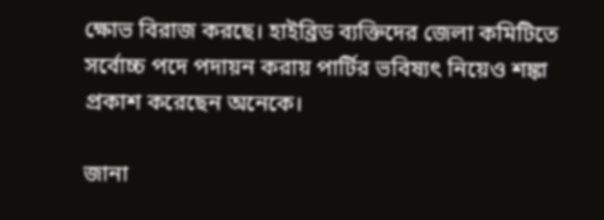ক্ষোভ বিরাজ করছে। হাইব্রিড ব্যক্তিদের জেলা কমিটিতে সর্বোচ্চ পদে পদায়ন করায় পার্টির ভবিষ্যৎ নিয়েও শঙ্কা প্রকাশ করেছেন অনেকে।

জানা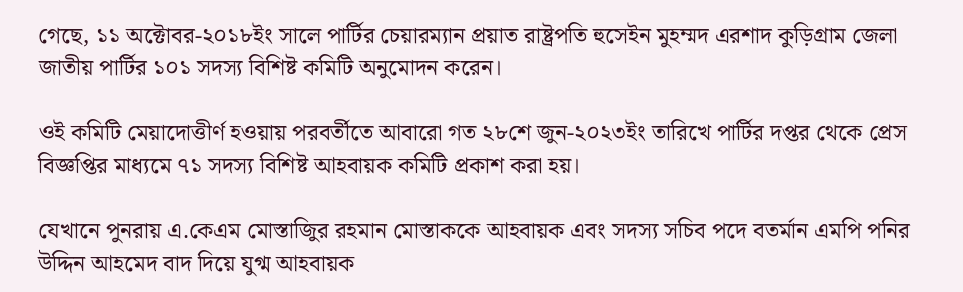গেছে, ১১ অক্টোবর-২০১৮ইং সালে পার্টির চেয়ারম্যান প্রয়াত রাষ্ট্রপতি হুসেইন মুহম্মদ এরশাদ কুড়িগ্রাম জেলা জাতীয় পার্টির ১০১ সদস্য বিশিষ্ট কমিটি অনুমোদন করেন।

ওই কমিটি মেয়াদোত্তীর্ণ হওয়ায় পরবর্তীতে আবারো গত ২৮শে জুন-২০২৩ইং তারিখে পার্টির দপ্তর থেকে প্রেস বিজ্ঞপ্তির মাধ্যমে ৭১ সদস্য বিশিষ্ট আহবায়ক কমিটি প্রকাশ করা হয়।

যেখানে পুনরায় এ.কেএম মোস্তাজিুর রহমান মোস্তাককে আহবায়ক এবং সদস্য সচিব পদে বতর্মান এমপি পনির উদ্দিন আহমেদ বাদ দিয়ে যুগ্ম আহবায়ক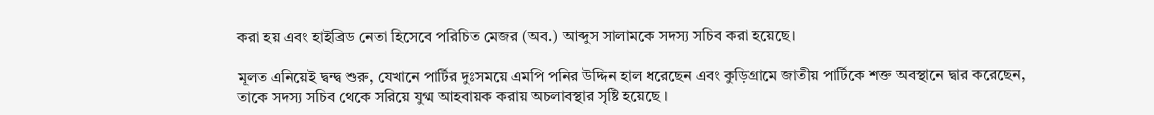করা হয় এবং হাইব্রিড নেতা হিসেবে পরিচিত মেজর (অব.) আব্দুস সালামকে সদস্য সচিব করা হয়েছে।

মূলত এনিয়েই দ্বন্দ্ব শুরু, যেখানে পার্টির দুঃসময়ে এমপি পনির উদ্দিন হাল ধরেছেন এবং কুড়িগ্রামে জাতীয় পার্টিকে শক্ত অবস্থানে দ্বার করেছেন, তাকে সদস্য সচিব থেকে সরিয়ে যুগ্ম আহবায়ক করায় অচলাবস্থার সৃষ্টি হয়েছে ।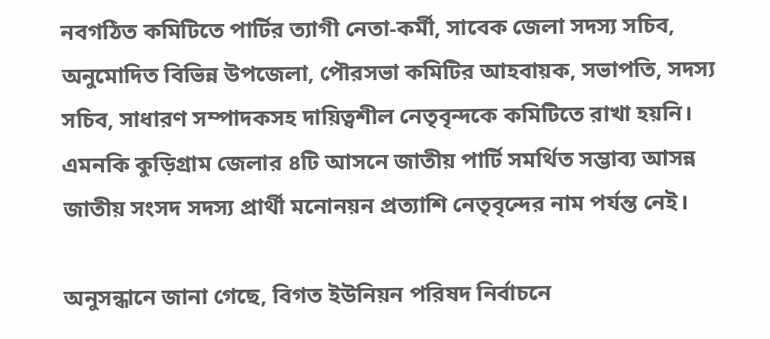নবগঠিত কমিটিতে পার্টির ত্যাগী নেতা-কর্মী, সাবেক জেলা সদস্য সচিব, অনুমোদিত বিভিন্ন উপজেলা, পৌরসভা কমিটির আহবায়ক, সভাপতি, সদস্য সচিব, সাধারণ সম্পাদকসহ দায়িত্বশীল নেতৃবৃন্দকে কমিটিতে রাখা হয়নি। এমনকি কুড়িগ্রাম জেলার ৪টি আসনে জাতীয় পার্টি সমর্থিত সম্ভাব্য আসন্ন জাতীয় সংসদ সদস্য প্রার্থী মনোনয়ন প্রত্যাশি নেতৃবৃন্দের নাম পর্যন্ত নেই।

অনুসন্ধানে জানা গেছে, বিগত ইউনিয়ন পরিষদ নির্বাচনে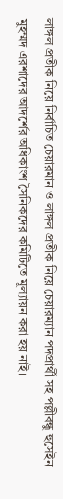লাঙ্গল প্রতীক নিয়ে নির্বাচিত চেয়ারমান ও লাঙ্গল প্রতীক নিয়ে চেয়ারম্যান পদপ্রার্থী সহ পল্লীবন্ধু হুসেইন মুহম্মদ এরশাদের আদর্শের অধিকাংশ সৈনিকদের কমিটিতে মূল্যায়ন করা হয় নাই।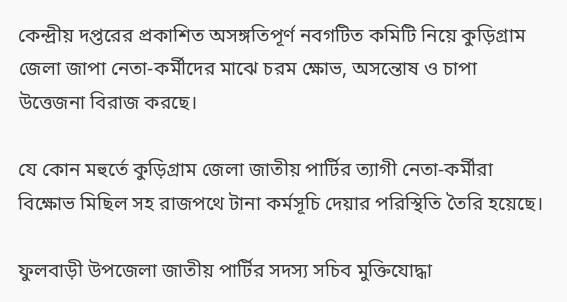কেন্দ্রীয় দপ্তরের প্রকাশিত অসঙ্গতিপূর্ণ নবগটিত কমিটি নিয়ে কুড়িগ্রাম জেলা জাপা নেতা-কর্মীদের মাঝে চরম ক্ষোভ, অসন্তোষ ও চাপা উত্তেজনা বিরাজ করছে।

যে কোন মহুর্তে কুড়িগ্রাম জেলা জাতীয় পার্টির ত্যাগী নেতা-কর্মীরা বিক্ষোভ মিছিল সহ রাজপথে টানা কর্মসূচি দেয়ার পরিস্থিতি তৈরি হয়েছে।

ফুলবাড়ী উপজেলা জাতীয় পার্টির সদস্য সচিব মুক্তিযোদ্ধা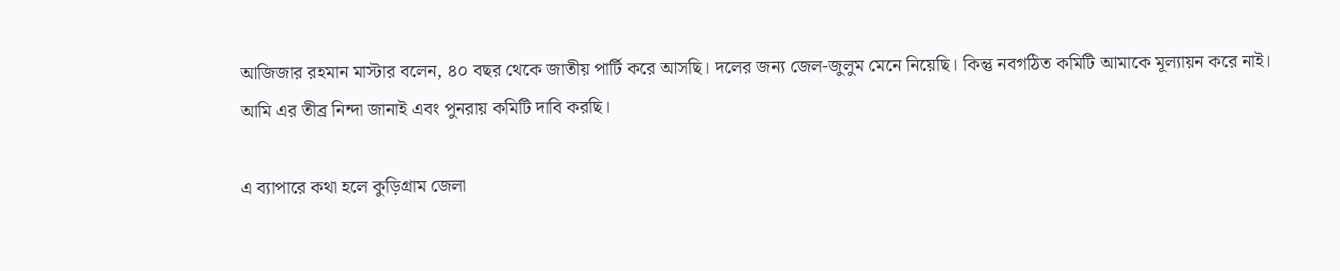আজিজার রহমান মাস্টার বলেন, ৪০ বছর থেকে জাতীয় পার্টি করে আসছি। দলের জন্য জেল-জুলুম মেনে নিয়েছি। কিন্তু নবগঠিত কমিটি আমাকে মূল্যায়ন করে নাই। আমি এর তীব্র নিন্দা জানাই এবং পুনরায় কমিটি দাবি করছি।

এ ব্যাপারে কথা হলে কুড়িগ্রাম জেলা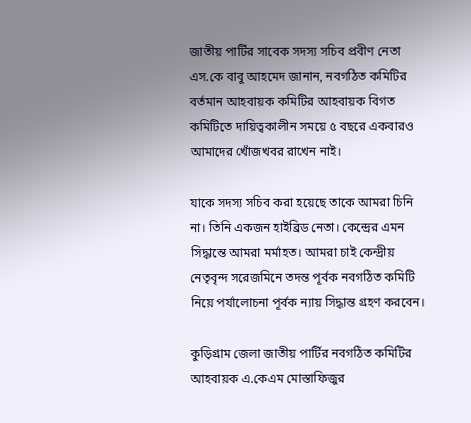জাতীয় পার্টির সাবেক সদস্য সচিব প্রবীণ নেতা এস.কে বাবু আহমেদ জানান, নবগঠিত কমিটির বর্তমান আহবায়ক কমিটির আহবায়ক বিগত কমিটিতে দায়িত্বকালীন সময়ে ৫ বছরে একবারও আমাদের খোঁজখবর রাখেন নাই।

যাকে সদস্য সচিব করা হয়েছে তাকে আমরা চিনি না। তিনি একজন হাইব্রিড নেতা। কেন্দ্রের এমন সিদ্ধান্তে আমরা মর্মাহত। আমরা চাই কেন্দ্রীয় নেতৃবৃন্দ সরেজমিনে তদন্ত পূর্বক নবগঠিত কমিটি নিয়ে পর্যালোচনা পূর্বক ন্যায় সিদ্ধান্ত গ্রহণ করবেন।

কুড়িগ্রাম জেলা জাতীয় পার্টির নবগঠিত কমিটির আহবায়ক এ.কেএম মোস্তাফিজুর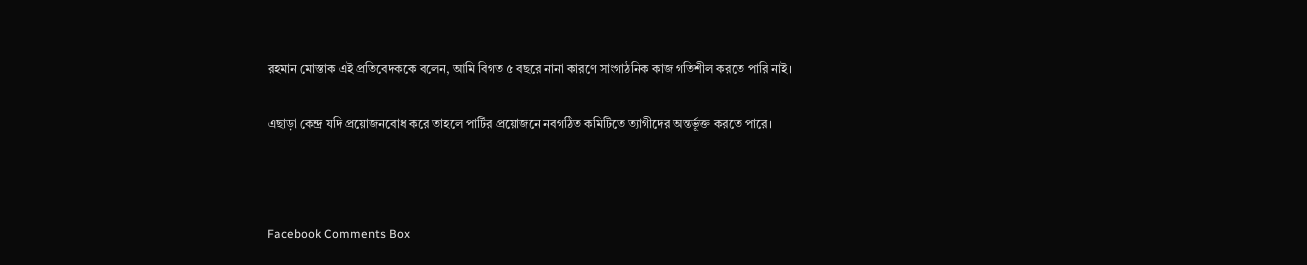রহমান মোস্তাক এই প্রতিবেদককে বলেন, আমি বিগত ৫ বছরে নানা কারণে সাংগাঠনিক কাজ গতিশীল করতে পারি নাই।

এছাড়া কেন্দ্র যদি প্রয়োজনবোধ করে তাহলে পার্টির প্রয়োজনে নবগঠিত কমিটিতে ত্যাগীদের অন্তর্ভূক্ত করতে পারে।



Facebook Comments Box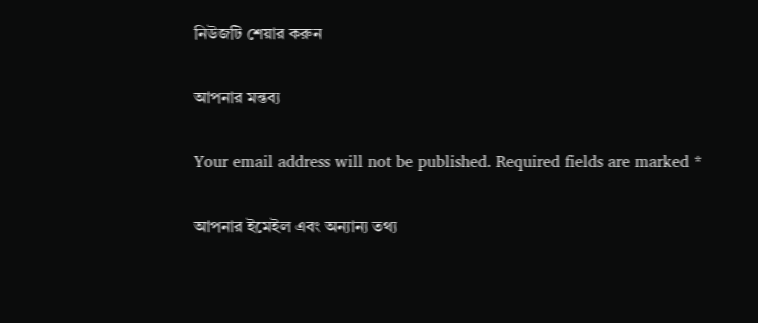নিউজটি শেয়ার করুন

আপনার মন্তব্য

Your email address will not be published. Required fields are marked *

আপনার ইমেইল এবং অন্যান্য তথ্য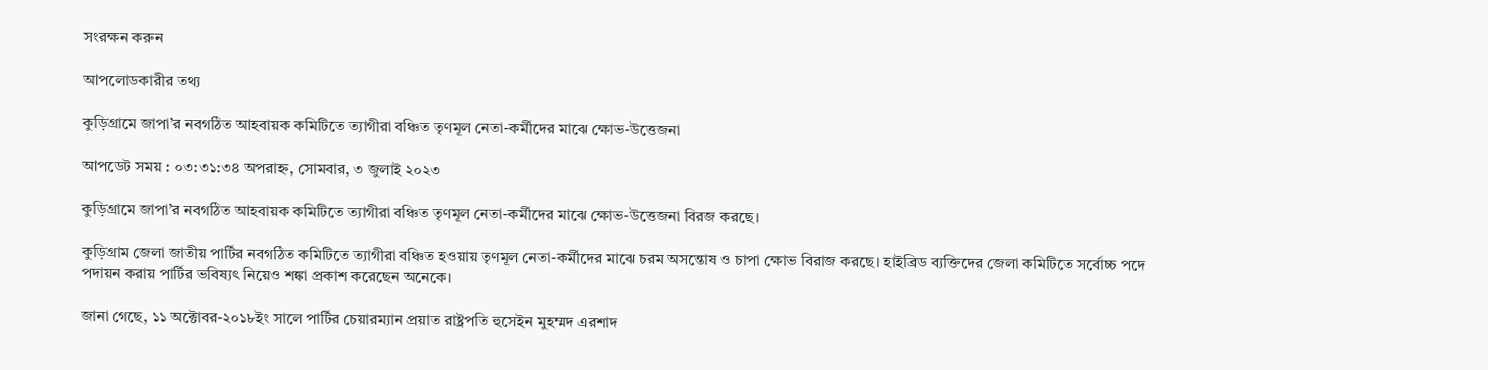সংরক্ষন করুন

আপলোডকারীর তথ্য

কুড়িগ্রামে জাপা’র নবগঠিত আহবায়ক কমিটিতে ত্যাগীরা বঞ্চিত তৃণমূল নেতা-কর্মীদের মাঝে ক্ষোভ-উত্তেজনা

আপডেট সময় : ০৩:৩১:৩৪ অপরাহ্ন, সোমবার, ৩ জুলাই ২০২৩

কুড়িগ্রামে জাপা’র নবগঠিত আহবায়ক কমিটিতে ত্যাগীরা বঞ্চিত তৃণমূল নেতা-কর্মীদের মাঝে ক্ষোভ-উত্তেজনা বিরজ করছে।

কুড়িগ্রাম জেলা জাতীয় পার্টির নবগঠিত কমিটিতে ত্যাগীরা বঞ্চিত হওয়ায় তৃণমূল নেতা-কর্মীদের মাঝে চরম অসন্তোষ ও চাপা ক্ষোভ বিরাজ করছে। হাইব্রিড ব্যক্তিদের জেলা কমিটিতে সর্বোচ্চ পদে পদায়ন করায় পার্টির ভবিষ্যৎ নিয়েও শঙ্কা প্রকাশ করেছেন অনেকে।

জানা গেছে, ১১ অক্টোবর-২০১৮ইং সালে পার্টির চেয়ারম্যান প্রয়াত রাষ্ট্রপতি হুসেইন মুহম্মদ এরশাদ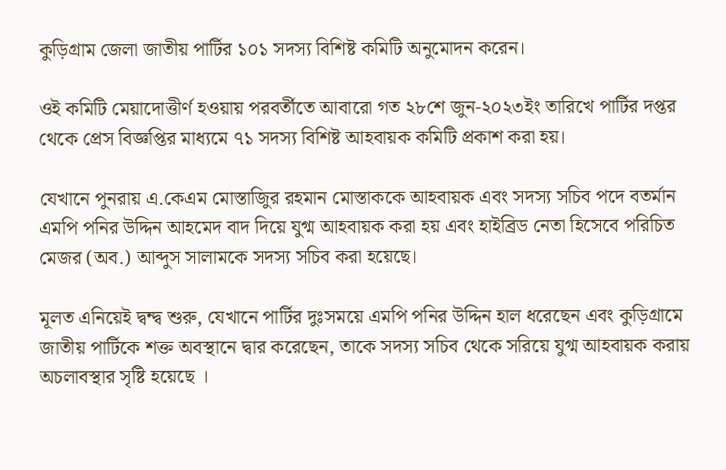কুড়িগ্রাম জেলা জাতীয় পার্টির ১০১ সদস্য বিশিষ্ট কমিটি অনুমোদন করেন।

ওই কমিটি মেয়াদোত্তীর্ণ হওয়ায় পরবর্তীতে আবারো গত ২৮শে জুন-২০২৩ইং তারিখে পার্টির দপ্তর থেকে প্রেস বিজ্ঞপ্তির মাধ্যমে ৭১ সদস্য বিশিষ্ট আহবায়ক কমিটি প্রকাশ করা হয়।

যেখানে পুনরায় এ.কেএম মোস্তাজিুর রহমান মোস্তাককে আহবায়ক এবং সদস্য সচিব পদে বতর্মান এমপি পনির উদ্দিন আহমেদ বাদ দিয়ে যুগ্ম আহবায়ক করা হয় এবং হাইব্রিড নেতা হিসেবে পরিচিত মেজর (অব.) আব্দুস সালামকে সদস্য সচিব করা হয়েছে।

মূলত এনিয়েই দ্বন্দ্ব শুরু, যেখানে পার্টির দুঃসময়ে এমপি পনির উদ্দিন হাল ধরেছেন এবং কুড়িগ্রামে জাতীয় পার্টিকে শক্ত অবস্থানে দ্বার করেছেন, তাকে সদস্য সচিব থেকে সরিয়ে যুগ্ম আহবায়ক করায় অচলাবস্থার সৃষ্টি হয়েছে ।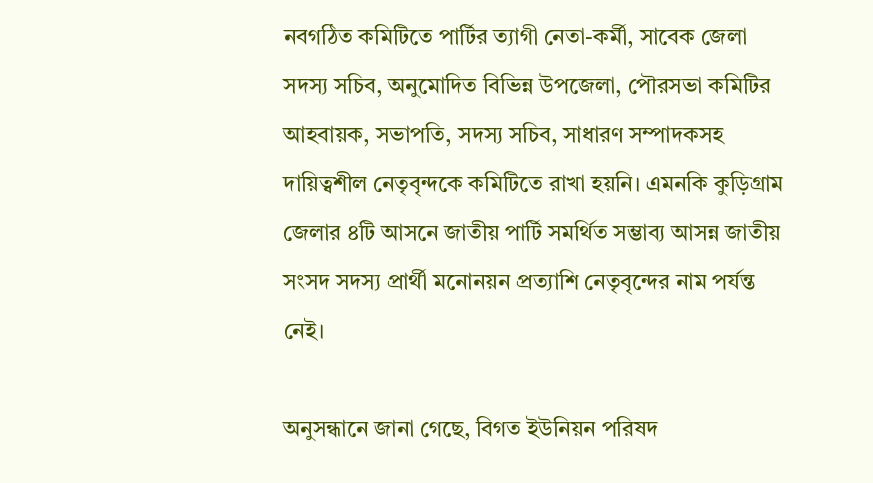নবগঠিত কমিটিতে পার্টির ত্যাগী নেতা-কর্মী, সাবেক জেলা সদস্য সচিব, অনুমোদিত বিভিন্ন উপজেলা, পৌরসভা কমিটির আহবায়ক, সভাপতি, সদস্য সচিব, সাধারণ সম্পাদকসহ দায়িত্বশীল নেতৃবৃন্দকে কমিটিতে রাখা হয়নি। এমনকি কুড়িগ্রাম জেলার ৪টি আসনে জাতীয় পার্টি সমর্থিত সম্ভাব্য আসন্ন জাতীয় সংসদ সদস্য প্রার্থী মনোনয়ন প্রত্যাশি নেতৃবৃন্দের নাম পর্যন্ত নেই।

অনুসন্ধানে জানা গেছে, বিগত ইউনিয়ন পরিষদ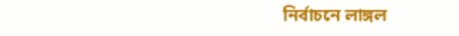নির্বাচনে লাঙ্গল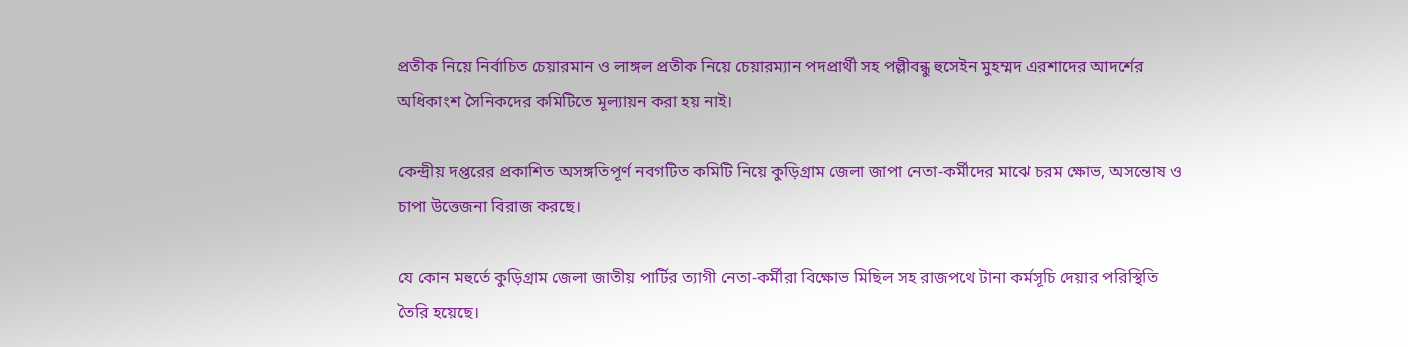প্রতীক নিয়ে নির্বাচিত চেয়ারমান ও লাঙ্গল প্রতীক নিয়ে চেয়ারম্যান পদপ্রার্থী সহ পল্লীবন্ধু হুসেইন মুহম্মদ এরশাদের আদর্শের অধিকাংশ সৈনিকদের কমিটিতে মূল্যায়ন করা হয় নাই।

কেন্দ্রীয় দপ্তরের প্রকাশিত অসঙ্গতিপূর্ণ নবগটিত কমিটি নিয়ে কুড়িগ্রাম জেলা জাপা নেতা-কর্মীদের মাঝে চরম ক্ষোভ, অসন্তোষ ও চাপা উত্তেজনা বিরাজ করছে।

যে কোন মহুর্তে কুড়িগ্রাম জেলা জাতীয় পার্টির ত্যাগী নেতা-কর্মীরা বিক্ষোভ মিছিল সহ রাজপথে টানা কর্মসূচি দেয়ার পরিস্থিতি তৈরি হয়েছে।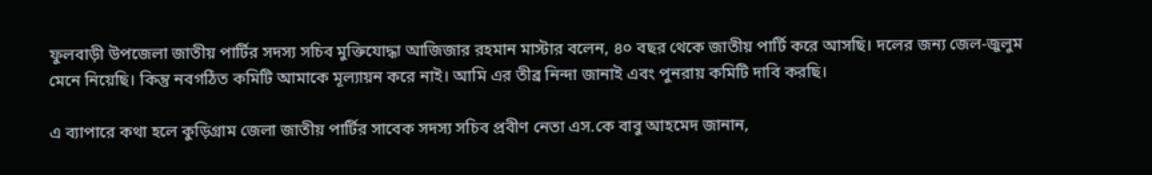ফুলবাড়ী উপজেলা জাতীয় পার্টির সদস্য সচিব মুক্তিযোদ্ধা আজিজার রহমান মাস্টার বলেন, ৪০ বছর থেকে জাতীয় পার্টি করে আসছি। দলের জন্য জেল-জুলুম মেনে নিয়েছি। কিন্তু নবগঠিত কমিটি আমাকে মূল্যায়ন করে নাই। আমি এর তীব্র নিন্দা জানাই এবং পুনরায় কমিটি দাবি করছি।

এ ব্যাপারে কথা হলে কুড়িগ্রাম জেলা জাতীয় পার্টির সাবেক সদস্য সচিব প্রবীণ নেতা এস.কে বাবু আহমেদ জানান,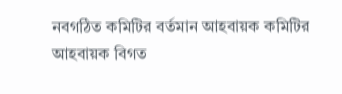নবগঠিত কমিটির বর্তমান আহবায়ক কমিটির আহবায়ক বিগত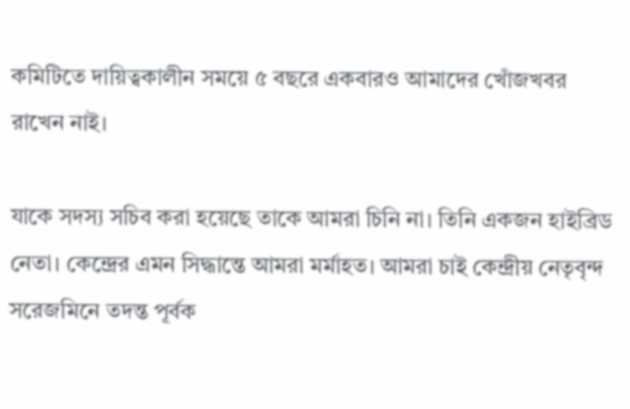কমিটিতে দায়িত্বকালীন সময়ে ৫ বছরে একবারও আমাদের খোঁজখবর রাখেন নাই।

যাকে সদস্য সচিব করা হয়েছে তাকে আমরা চিনি না। তিনি একজন হাইব্রিড নেতা। কেন্দ্রের এমন সিদ্ধান্তে আমরা মর্মাহত। আমরা চাই কেন্দ্রীয় নেতৃবৃন্দ সরেজমিনে তদন্ত পূর্বক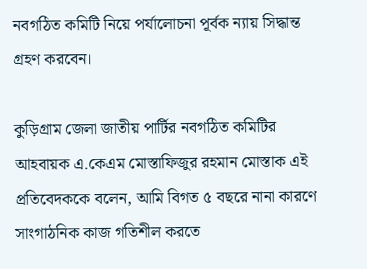নবগঠিত কমিটি নিয়ে পর্যালোচনা পূর্বক ন্যায় সিদ্ধান্ত গ্রহণ করবেন।

কুড়িগ্রাম জেলা জাতীয় পার্টির নবগঠিত কমিটির আহবায়ক এ.কেএম মোস্তাফিজুর রহমান মোস্তাক এই প্রতিবেদককে বলেন, আমি বিগত ৫ বছরে নানা কারণে সাংগাঠনিক কাজ গতিশীল করতে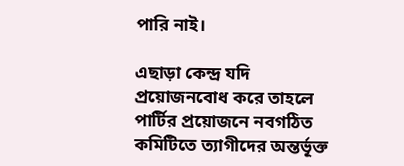পারি নাই।

এছাড়া কেন্দ্র যদি প্রয়োজনবোধ করে তাহলে পার্টির প্রয়োজনে নবগঠিত কমিটিতে ত্যাগীদের অন্তর্ভূক্ত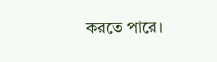করতে পারে।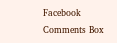Facebook Comments Box